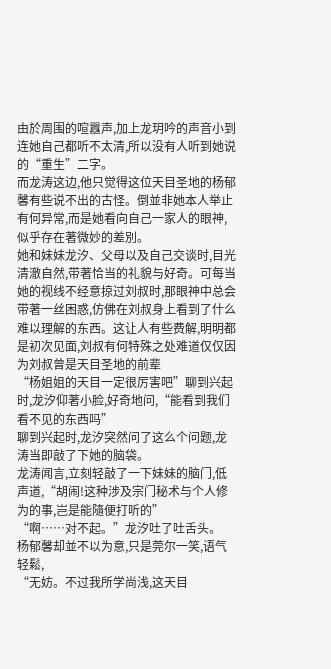由於周围的喧囂声,加上龙玥吟的声音小到连她自己都听不太清,所以没有人听到她说的“重生”二字。
而龙涛这边,他只觉得这位天目圣地的杨郁馨有些说不出的古怪。倒並非她本人举止有何异常,而是她看向自己一家人的眼神,似乎存在著微妙的差別。
她和妹妹龙汐、父母以及自己交谈时,目光清澈自然,带著恰当的礼貌与好奇。可每当她的视线不经意掠过刘叔时,那眼神中总会带著一丝困惑,仿佛在刘叔身上看到了什么难以理解的东西。这让人有些费解,明明都是初次见面,刘叔有何特殊之处难道仅仅因为刘叔曾是天目圣地的前辈
“杨姐姐的天目一定很厉害吧”聊到兴起时,龙汐仰著小脸,好奇地问,“能看到我们看不见的东西吗”
聊到兴起时,龙汐突然问了这么个问题,龙涛当即敲了下她的脑袋。
龙涛闻言,立刻轻敲了一下妹妹的脑门,低声道,“胡闹!这种涉及宗门秘术与个人修为的事,岂是能隨便打听的”
“啊……对不起。”龙汐吐了吐舌头。
杨郁馨却並不以为意,只是莞尔一笑,语气轻鬆,
“无妨。不过我所学尚浅,这天目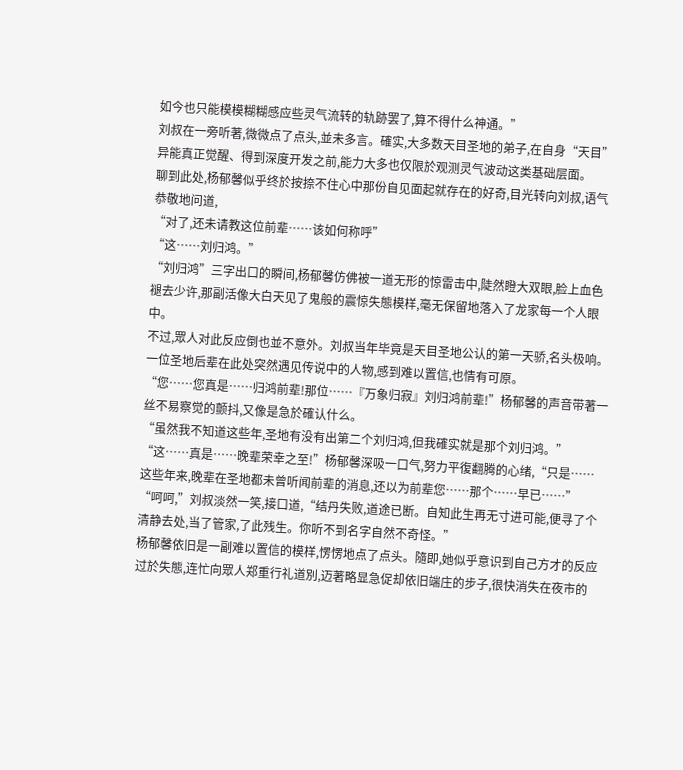如今也只能模模糊糊感应些灵气流转的轨跡罢了,算不得什么神通。”
刘叔在一旁听著,微微点了点头,並未多言。確实,大多数天目圣地的弟子,在自身“天目”异能真正觉醒、得到深度开发之前,能力大多也仅限於观测灵气波动这类基础层面。
聊到此处,杨郁馨似乎终於按捺不住心中那份自见面起就存在的好奇,目光转向刘叔,语气恭敬地问道,
“对了,还未请教这位前辈……该如何称呼”
“这……刘归鸿。”
“刘归鸿”三字出口的瞬间,杨郁馨仿佛被一道无形的惊雷击中,陡然瞪大双眼,脸上血色褪去少许,那副活像大白天见了鬼般的震惊失態模样,毫无保留地落入了龙家每一个人眼中。
不过,眾人对此反应倒也並不意外。刘叔当年毕竟是天目圣地公认的第一天骄,名头极响。一位圣地后辈在此处突然遇见传说中的人物,感到难以置信,也情有可原。
“您……您真是……归鸿前辈!那位……『万象归寂』刘归鸿前辈!”杨郁馨的声音带著一丝不易察觉的颤抖,又像是急於確认什么。
“虽然我不知道这些年,圣地有没有出第二个刘归鸿,但我確实就是那个刘归鸿。”
“这……真是……晚辈荣幸之至!”杨郁馨深吸一口气,努力平復翻腾的心绪,“只是……这些年来,晚辈在圣地都未曾听闻前辈的消息,还以为前辈您……那个……早已……”
“呵呵,”刘叔淡然一笑,接口道,“结丹失败,道途已断。自知此生再无寸进可能,便寻了个清静去处,当了管家,了此残生。你听不到名字自然不奇怪。”
杨郁馨依旧是一副难以置信的模样,愣愣地点了点头。隨即,她似乎意识到自己方才的反应过於失態,连忙向眾人郑重行礼道別,迈著略显急促却依旧端庄的步子,很快消失在夜市的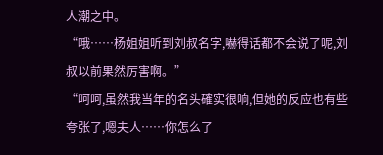人潮之中。
“哦……杨姐姐听到刘叔名字,嚇得话都不会说了呢,刘叔以前果然厉害啊。”
“呵呵,虽然我当年的名头確实很响,但她的反应也有些夸张了,嗯夫人……你怎么了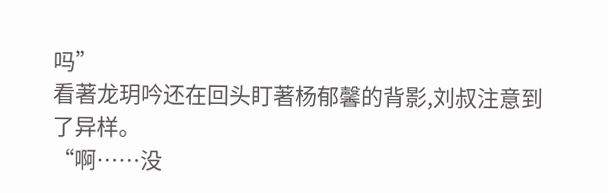吗”
看著龙玥吟还在回头盯著杨郁馨的背影,刘叔注意到了异样。
“啊……没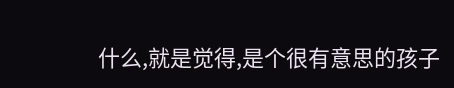什么,就是觉得,是个很有意思的孩子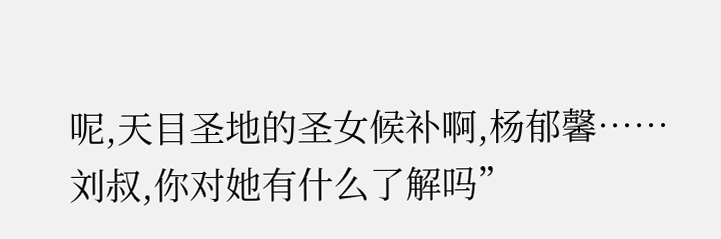呢,天目圣地的圣女候补啊,杨郁馨……刘叔,你对她有什么了解吗”